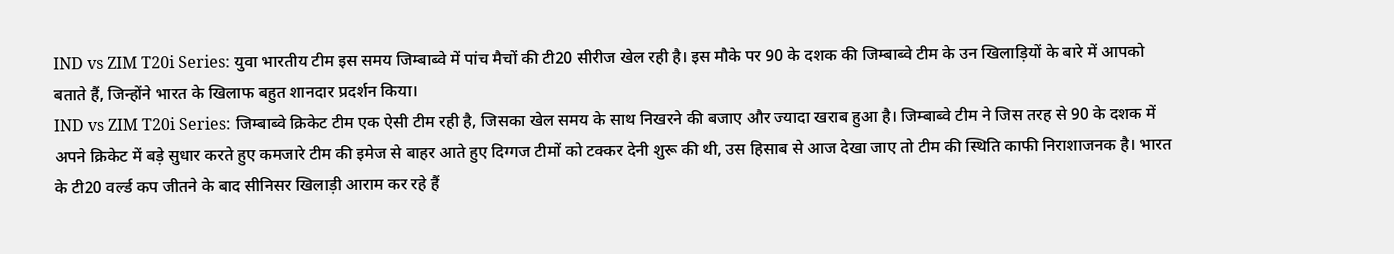IND vs ZIM T20i Series: युवा भारतीय टीम इस समय जिम्बाब्वे में पांच मैचों की टी20 सीरीज खेल रही है। इस मौके पर 90 के दशक की जिम्बाब्वे टीम के उन खिलाड़ियों के बारे में आपको बताते हैं, जिन्होंने भारत के खिलाफ बहुत शानदार प्रदर्शन किया।
IND vs ZIM T20i Series: जिम्बाब्वे क्रिकेट टीम एक ऐसी टीम रही है, जिसका खेल समय के साथ निखरने की बजाए और ज्यादा खराब हुआ है। जिम्बाब्वे टीम ने जिस तरह से 90 के दशक में अपने क्रिकेट में बड़े सुधार करते हुए कमजारे टीम की इमेज से बाहर आते हुए दिग्गज टीमों को टक्कर देनी शुरू की थी, उस हिसाब से आज देखा जाए तो टीम की स्थिति काफी निराशाजनक है। भारत के टी20 वर्ल्ड कप जीतने के बाद सीनिसर खिलाड़ी आराम कर रहे हैं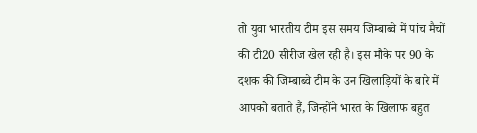तो युवा भारतीय टीम इस समय जिम्बाब्वे में पांच मैचों की टी20 सीरीज खेल रही है। इस मौके पर 90 के दशक की जिम्बाब्वे टीम के उन खिलाड़ियों के बारे में आपको बताते हैं, जिन्होंने भारत के खिलाफ बहुत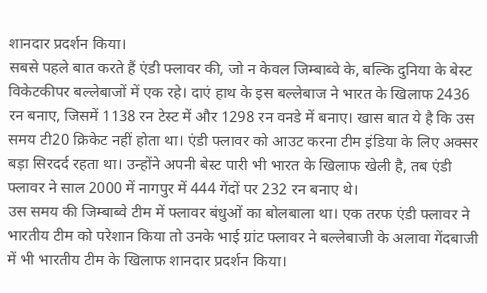शानदार प्रदर्शन किया।
सबसे पहले बात करते हैं एंडी फ्लावर की, जो न केवल जिम्बाब्वे के, बल्कि दुनिया के बेस्ट विकेटकीपर बल्लेबाजों में एक रहे। दाएं हाथ के इस बल्लेबाज ने भारत के खिलाफ 2436 रन बनाए, जिसमें 1138 रन टेस्ट में और 1298 रन वनडे में बनाए। खास बात ये है कि उस समय टी20 क्रिकेट नहीं होता था। एंडी फ्लावर को आउट करना टीम इंडिया के लिए अक्सर बड़ा सिरदर्द रहता था। उन्होंने अपनी बेस्ट पारी भी भारत के खिलाफ खेली है, तब एंडी फ्लावर ने साल 2000 में नागपुर में 444 गेंदों पर 232 रन बनाए थे।
उस समय की जिम्बाब्वे टीम में फ्लावर बंधुओं का बोलबाला था। एक तरफ एंडी फ्लावर ने भारतीय टीम को परेशान किया तो उनके भाई ग्रांट फ्लावर ने बल्लेबाजी के अलावा गेंदबाजी में भी भारतीय टीम के खिलाफ शानदार प्रदर्शन किया।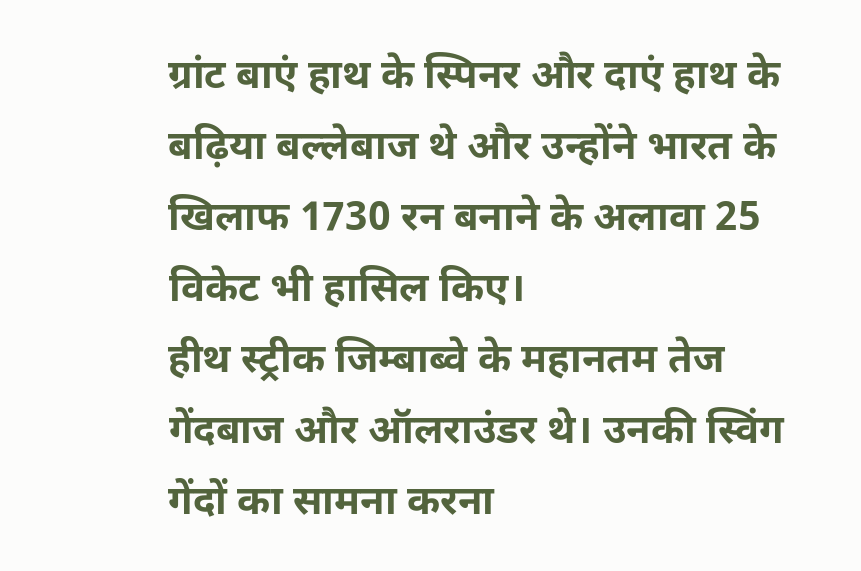ग्रांट बाएं हाथ के स्पिनर और दाएं हाथ के बढ़िया बल्लेबाज थे और उन्होंने भारत के खिलाफ 1730 रन बनाने के अलावा 25 विकेट भी हासिल किए।
हीथ स्ट्रीक जिम्बाब्वे के महानतम तेज गेंदबाज और ऑलराउंडर थे। उनकी स्विंग गेंदों का सामना करना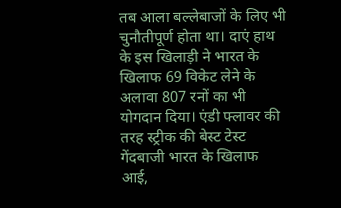तब आला बल्लेबाजों के लिए भी चुनौतीपूर्ण होता था। दाएं हाथ के इस खिलाड़ी ने भारत के खिलाफ 69 विकेट लेने के अलावा 807 रनों का भी योगदान दिया। एंडी फ्लावर की तरह स्ट्रीक की बेस्ट टेस्ट गेंदबाजी भारत के खिलाफ आई,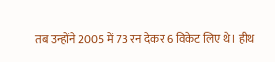तब उन्होंने 2005 में 73 रन देकर 6 विकेट लिए थे। हीथ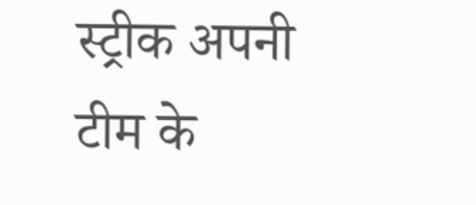स्ट्रीक अपनी टीम के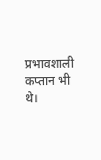प्रभावशाली कप्तान भी थे।